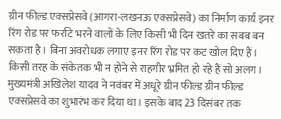ग्रीन फील्ड एक्सप्रेसवे (आगरा-लखनऊ एक्सप्रेसवे) का निर्माण कार्य इनर रिंग रोड पर फर्राटे भरने वालों के लिए किसी भी दिन खतरे का सबब बन सकता है। बिना अवरोधक लगाए इनर रिंग रोड पर कट खोल दिए हैं। किसी तरह के संकेतक भी न होने से राहगीर भ्रमित हो रहे हैं सो अलग।
मुख्यमंत्री अखिलेश यादव ने नवंबर में अधूरे ग्रीन फील्ड ग्रीन फील्ड एक्सप्रेसवे का शुभारंभ कर दिया था। इसके बाद 23 दिसंबर तक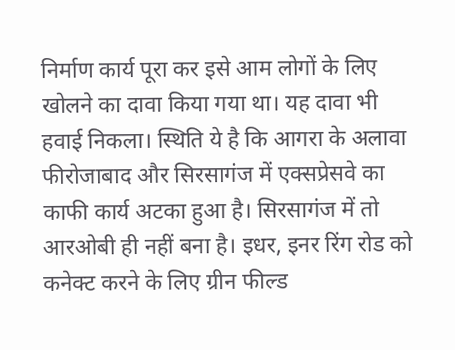निर्माण कार्य पूरा कर इसे आम लोगों के लिए खोलने का दावा किया गया था। यह दावा भी हवाई निकला। स्थिति ये है कि आगरा के अलावा फीरोजाबाद और सिरसागंज में एक्सप्रेसवे का काफी कार्य अटका हुआ है। सिरसागंज में तो आरओबी ही नहीं बना है। इधर, इनर रिंग रोड को कनेक्ट करने के लिए ग्रीन फील्ड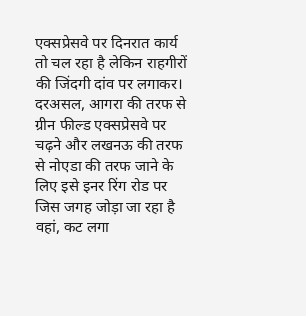एक्सप्रेसवे पर दिनरात कार्य तो चल रहा है लेकिन राहगीरों की जिंदगी दांव पर लगाकर। दरअसल, आगरा की तरफ से ग्रीन फील्ड एक्सप्रेसवे पर चढ़ने और लखनऊ की तरफ से नोएडा की तरफ जाने के लिए इसे इनर रिंग रोड पर जिस जगह जोड़ा जा रहा है वहां, कट लगा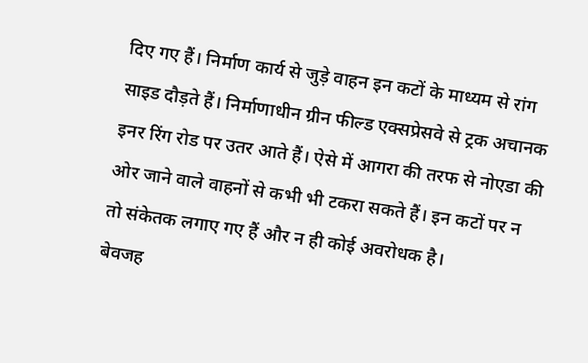दिए गए हैं। निर्माण कार्य से जुड़े वाहन इन कटों के माध्यम से रांग साइड दौड़ते हैं। निर्माणाधीन ग्रीन फील्ड एक्सप्रेसवे से ट्रक अचानक इनर रिंग रोड पर उतर आते हैं। ऐसे में आगरा की तरफ से नोएडा की ओर जाने वाले वाहनों से कभी भी टकरा सकते हैं। इन कटों पर न तो संकेतक लगाए गए हैं और न ही कोई अवरोधक है।
बेवजह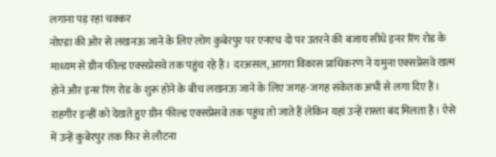लगाना पड़ रहा चक्कर
नोएडा की ओर से लखनऊ जाने के लिए लोग कुबेरपुर पर एनएच दो पर उतरने की बजाय सीधे इनर रिंग रोड के माध्यम से ग्रीन फील्ड एक्सप्रेसवे तक पहुंच रहे हैं। दरअसल, आगरा विकास प्राधिकरण ने यमुना एक्सप्रेसवे खत्म होने और इनर रिंग रोड के शुरू होने के बीच लखनऊ जाने के लिए जगह-जगह संकेतक अभी से लगा दिए हैं। राहगीर इन्हीं को देखते हुए ग्रीन फील्ड एक्सप्रेसवे तक पहुंच तो जाते हैं लेकिन यहां उन्हें रास्ता बंद मिलता है। ऐसे में उन्हें कुबेरपुर तक फिर से लौटना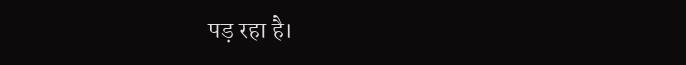पड़ रहा है।